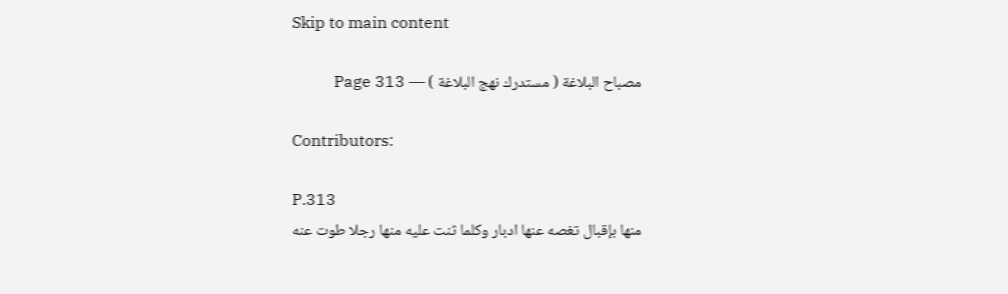Skip to main content

مصباح البلاغة ( مستدرك نهج البلاغة ) — Page 313

Contributors:

P.313
منها بإقبال تغصه عنها ادبار وكلما ثنت عليه منها رجلا طوت عنه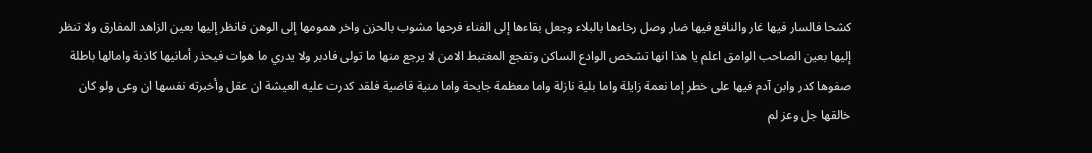كشحا فالسار فيها غار والنافع فيها ضار وصل رخاءها بالبلاء وجعل بقاءها إلى الفناء فرحها مشوب بالحزن واخر همومها إلى الوهن فانظر إليها بعين الزاهد المفارق ولا تنظر إليها بعين الصاحب الوامق اعلم يا هذا انها تشخص الوادع الساكن وتفجع المغتبط الامن لا يرجع منها ما تولى فادبر ولا يدري ما هوات فيحذر أمانيها كاذبة وامالها باطلة صفوها كدر وابن آدم فيها على خطر إما نعمة زايلة واما بلية نازلة واما معظمة جايحة واما منية قاضية فلقد كدرت عليه العيشة ان عقل وأخبرته نفسها ان وعى ولو كان خالقها جل وعز لم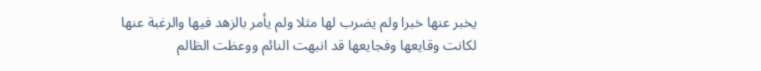يخبر عنها خبرا ولم يضرب لها مثلا ولم يأمر بالزهد فيها والرغبة عنها لكانت وقايعها وفجايعها قد انبهت النائم ووعظت الظالم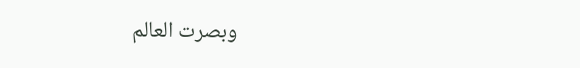وبصرت العالم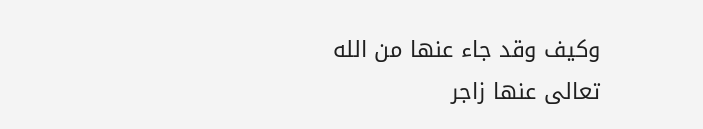وكيف وقد جاء عنها من الله تعالى عنها زاجر